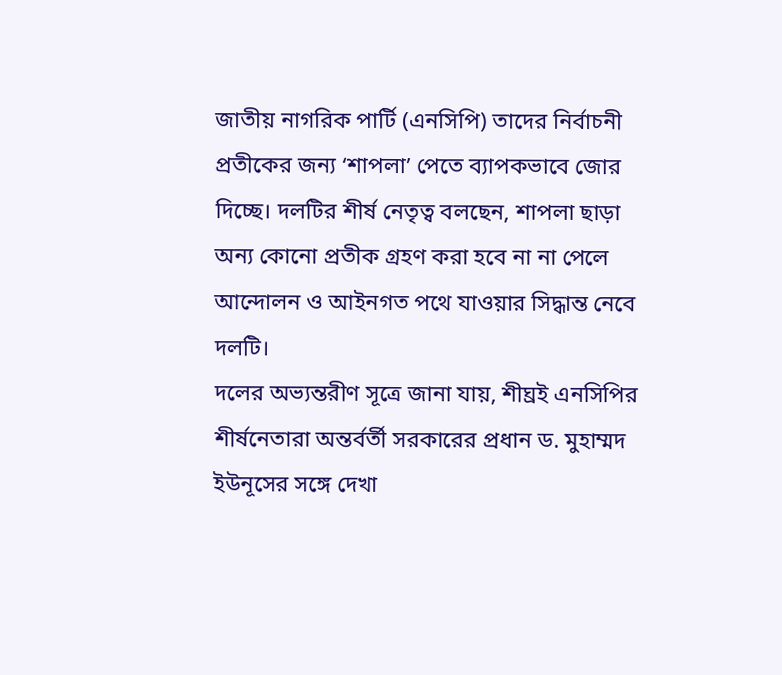জাতীয় নাগরিক পার্টি (এনসিপি) তাদের নির্বাচনী প্রতীকের জন্য ‘শাপলা’ পেতে ব্যাপকভাবে জোর দিচ্ছে। দলটির শীর্ষ নেতৃত্ব বলছেন, শাপলা ছাড়া অন্য কোনো প্রতীক গ্রহণ করা হবে না না পেলে আন্দোলন ও আইনগত পথে যাওয়ার সিদ্ধান্ত নেবে দলটি।
দলের অভ্যন্তরীণ সূত্রে জানা যায়, শীঘ্রই এনসিপির শীর্ষনেতারা অন্তর্বর্তী সরকারের প্রধান ড. মুহাম্মদ ইউনূসের সঙ্গে দেখা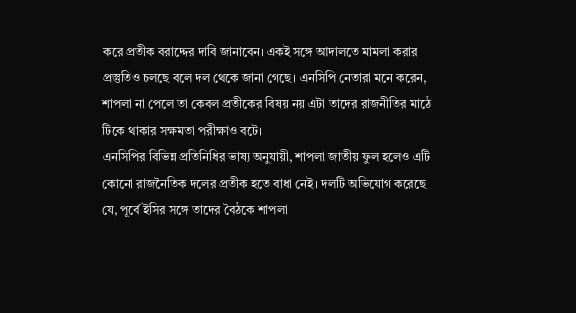করে প্রতীক বরাদ্দের দাবি জানাবেন। একই সঙ্গে আদালতে মামলা করার প্রস্তুতিও চলছে বলে দল থেকে জানা গেছে। এনসিপি নেতারা মনে করেন, শাপলা না পেলে তা কেবল প্রতীকের বিষয় নয় এটা তাদের রাজনীতির মাঠে টিকে থাকার সক্ষমতা পরীক্ষাও বটে।
এনসিপির বিভিন্ন প্রতিনিধির ভাষ্য অনুযায়ী, শাপলা জাতীয় ফুল হলেও এটি কোনো রাজনৈতিক দলের প্রতীক হতে বাধা নেই। দলটি অভিযোগ করেছে যে, পূর্বে ইসির সঙ্গে তাদের বৈঠকে শাপলা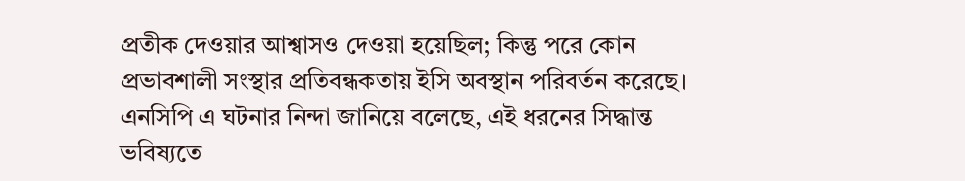প্রতীক দেওয়ার আশ্বাসও দেওয়া হয়েছিল; কিন্তু পরে কোন প্রভাবশালী সংস্থার প্রতিবন্ধকতায় ইসি অবস্থান পরিবর্তন করেছে। এনসিপি এ ঘটনার নিন্দা জানিয়ে বলেছে, এই ধরনের সিদ্ধান্ত ভবিষ্যতে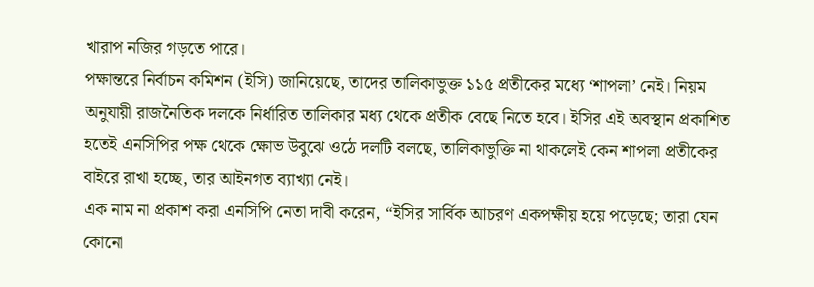খারাপ নজির গড়তে পারে।
পক্ষান্তরে নির্বাচন কমিশন (ইসি) জানিয়েছে, তাদের তালিকাভুক্ত ১১৫ প্রতীকের মধ্যে ‘শাপলা’ নেই। নিয়ম অনুযায়ী রাজনৈতিক দলকে নির্ধারিত তালিকার মধ্য থেকে প্রতীক বেছে নিতে হবে। ইসির এই অবস্থান প্রকাশিত হতেই এনসিপির পক্ষ থেকে ক্ষোভ উবুঝে ওঠে দলটি বলছে, তালিকাভুক্তি না থাকলেই কেন শাপলা প্রতীকের বাইরে রাখা হচ্ছে, তার আইনগত ব্যাখ্যা নেই।
এক নাম না প্রকাশ করা এনসিপি নেতা দাবী করেন, “ইসির সার্বিক আচরণ একপক্ষীয় হয়ে পড়েছে; তারা যেন কোনো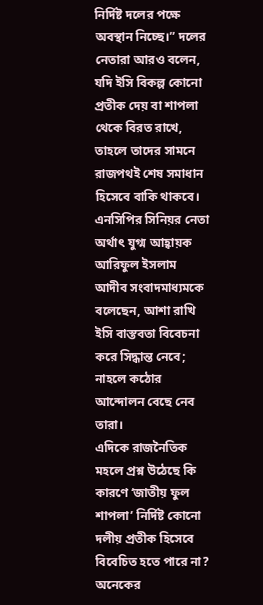নির্দিষ্ট দলের পক্ষে অবস্থান নিচ্ছে।” দলের নেতারা আরও বলেন, যদি ইসি বিকল্প কোনো প্রতীক দেয় বা শাপলা থেকে বিরত রাখে, তাহলে তাদের সামনে রাজপথই শেষ সমাধান হিসেবে বাকি থাকবে। এনসিপির সিনিয়র নেতা অর্থাৎ যুগ্ম আহ্বায়ক আরিফুল ইসলাম আদীব সংবাদমাধ্যমকে বলেছেন, আশা রাখি ইসি বাস্তবতা বিবেচনা করে সিদ্ধান্ত নেবে; নাহলে কঠোর আন্দোলন বেছে নেব তারা।
এদিকে রাজনৈতিক মহলে প্রশ্ন উঠেছে কি কারণে ‘জাতীয় ফুল শাপলা’ নির্দিষ্ট কোনো দলীয় প্রতীক হিসেবে বিবেচিত হতে পারে না? অনেকের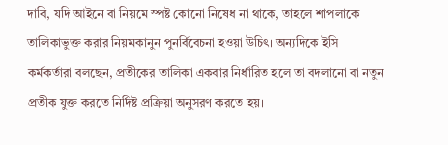দাবি, যদি আইনে বা নিয়মে স্পষ্ট কোনো নিষেধ না থাকে, তাহলে শাপলাকে তালিকাভুক্ত করার নিয়মকানুন পুনর্বিবেচনা হওয়া উচিৎ। অন্যদিকে ইসি কর্মকর্তারা বলছেন, প্রতীকের তালিকা একবার নির্ধারিত হলে তা বদলানো বা নতুন প্রতীক যুক্ত করতে নির্দিষ্ট প্রক্রিয়া অনুসরণ করতে হয়।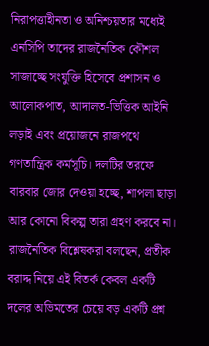নিরাপত্তাহীনতা ও অনিশ্চয়তার মধ্যেই এনসিপি তাদের রাজনৈতিক কৌশল সাজাচ্ছে সংযুক্তি হিসেবে প্রশাসন ও আলোকপাত, আদালত-ভিত্তিক আইনি লড়াই এবং প্রয়োজনে রাজপথে গণতান্ত্রিক কর্মসূচি। দলটির তরফে বারবার জোর দেওয়া হচ্ছে, শাপলা ছাড়া আর কোনো বিকল্প তারা গ্রহণ করবে না।
রাজনৈতিক বিশ্লেষকরা বলছেন, প্রতীক বরাদ্দ নিয়ে এই বিতর্ক কেবল একটি দলের অভিমতের চেয়ে বড় একটি প্রশ্ন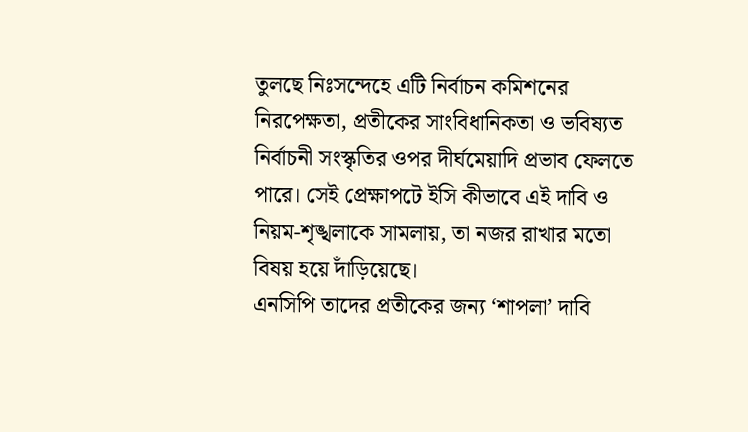তুলছে নিঃসন্দেহে এটি নির্বাচন কমিশনের নিরপেক্ষতা, প্রতীকের সাংবিধানিকতা ও ভবিষ্যত নির্বাচনী সংস্কৃতির ওপর দীর্ঘমেয়াদি প্রভাব ফেলতে পারে। সেই প্রেক্ষাপটে ইসি কীভাবে এই দাবি ও নিয়ম-শৃঙ্খলাকে সামলায়, তা নজর রাখার মতো বিষয় হয়ে দাঁড়িয়েছে।
এনসিপি তাদের প্রতীকের জন্য ‘শাপলা’ দাবি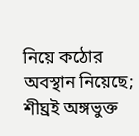নিয়ে কঠোর অবস্থান নিয়েছে; শীঘ্রই অঙ্গভুক্ত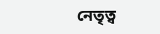নেতৃত্ব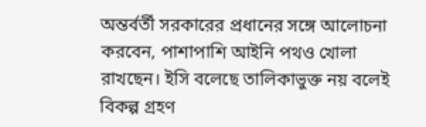অন্তর্বর্তী সরকারের প্রধানের সঙ্গে আলোচনা করবেন, পাশাপাশি আইনি পথও খোলা রাখছেন। ইসি বলেছে তালিকাভুক্ত নয় বলেই বিকল্প গ্রহণ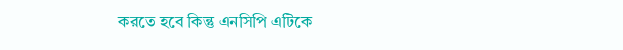করতে হবে কিন্তু এনসিপি এটিকে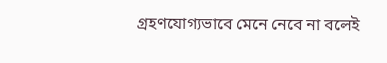গ্রহণযোগ্যভাবে মেনে নেবে না বলেই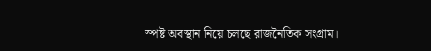স্পষ্ট অবস্থান নিয়ে চলছে রাজনৈতিক সংগ্রাম।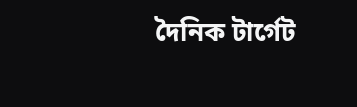দৈনিক টার্গেট